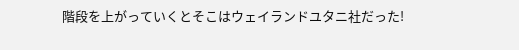階段を上がっていくとそこはウェイランドユタニ社だった!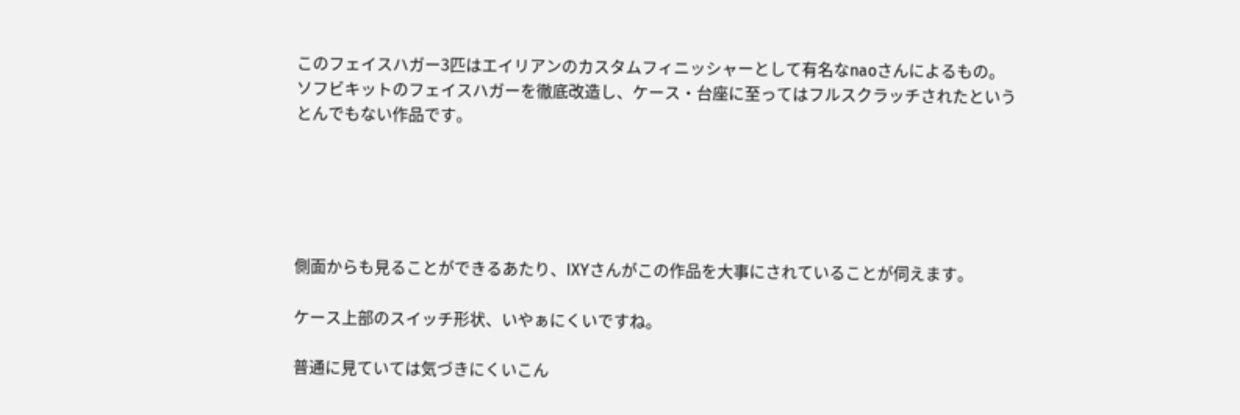このフェイスハガー3匹はエイリアンのカスタムフィニッシャーとして有名なnaoさんによるもの。
ソフビキットのフェイスハガーを徹底改造し、ケース・台座に至ってはフルスクラッチされたというとんでもない作品です。





側面からも見ることができるあたり、IXYさんがこの作品を大事にされていることが伺えます。

ケース上部のスイッチ形状、いやぁにくいですね。

普通に見ていては気づきにくいこん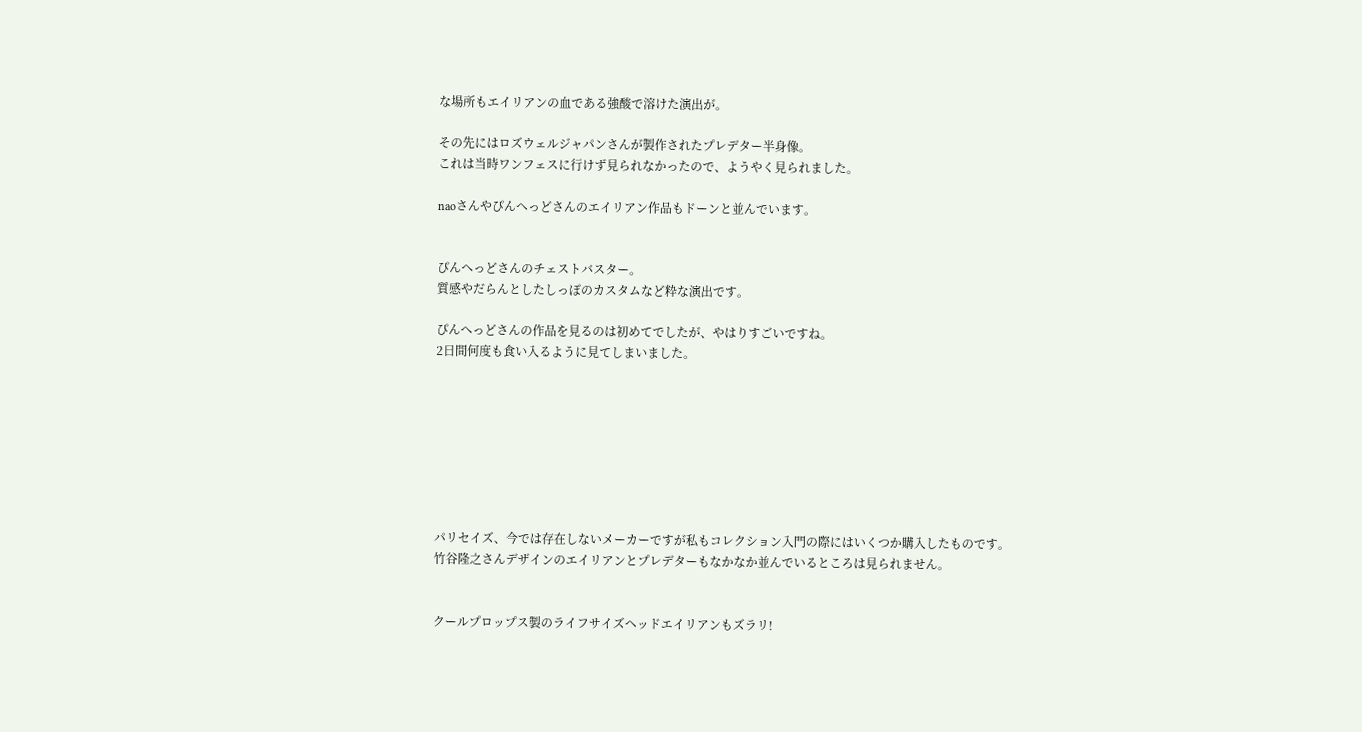な場所もエイリアンの血である強酸で溶けた演出が。

その先にはロズウェルジャパンさんが製作されたプレデター半身像。
これは当時ワンフェスに行けず見られなかったので、ようやく見られました。

naoさんやぴんへっどさんのエイリアン作品もドーンと並んでいます。


ぴんへっどさんのチェストバスター。
質感やだらんとしたしっぽのカスタムなど粋な演出です。

ぴんへっどさんの作品を見るのは初めてでしたが、やはりすごいですね。
2日間何度も食い入るように見てしまいました。








パリセイズ、今では存在しないメーカーですが私もコレクション入門の際にはいくつか購入したものです。
竹谷隆之さんデザインのエイリアンとプレデターもなかなか並んでいるところは見られません。


クールプロップス製のライフサイズヘッドエイリアンもズラリ!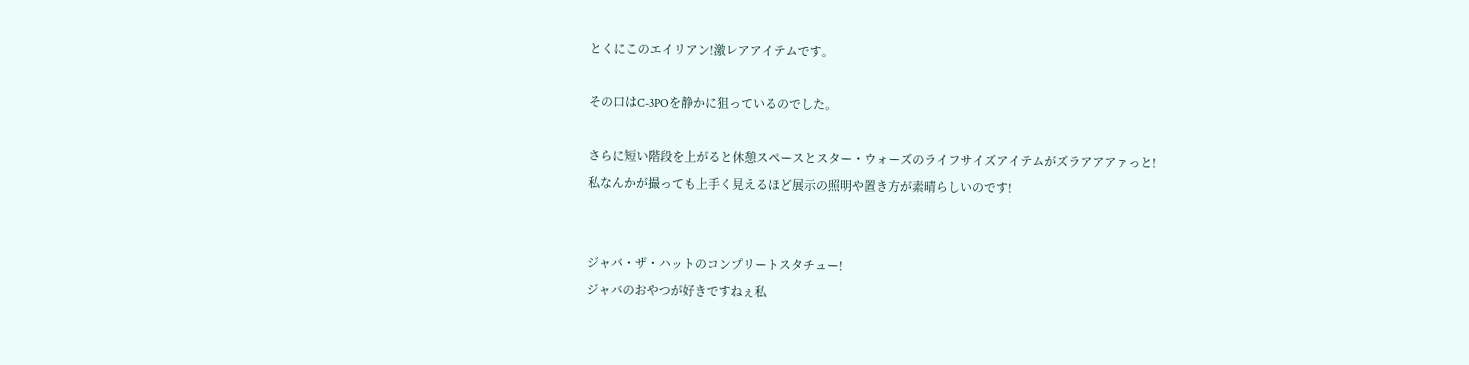とくにこのエイリアン!激レアアイテムです。

その口はC-3POを静かに狙っているのでした。

さらに短い階段を上がると休憩スペースとスター・ウォーズのライフサイズアイテムがズラアアアァっと!
私なんかが撮っても上手く見えるほど展示の照明や置き方が素晴らしいのです!


ジャバ・ザ・ハットのコンプリートスタチュー!
ジャバのおやつが好きですねぇ私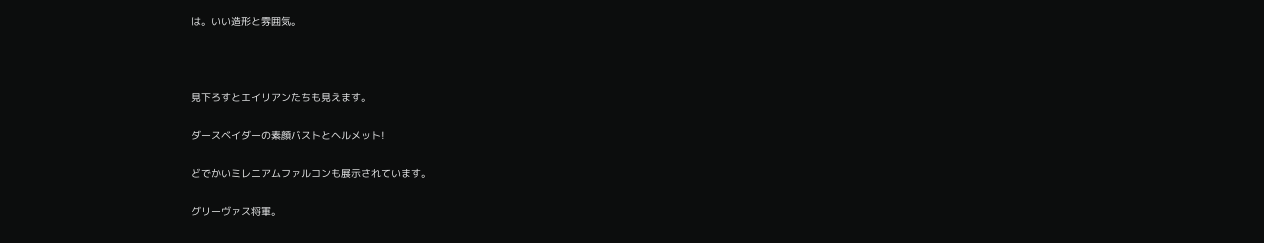は。いい造形と雰囲気。



見下ろすとエイリアンたちも見えます。

ダースベイダーの素顔バストとヘルメット!

どでかいミレニアムファルコンも展示されています。

グリーヴァス将軍。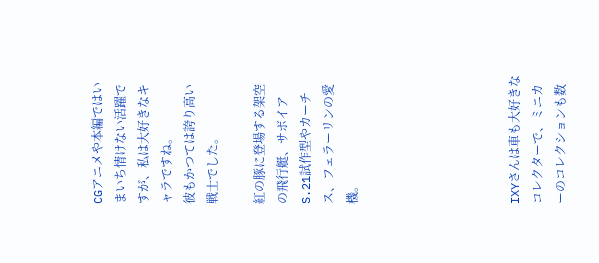CGアニメや本編ではいまいち情けない活躍ですが、私は大好きなキャラですね。
彼もかつては誇り高い戦士でした。

紅の豚に登場する架空の飛行艇、サボイアS.21試作型やカーチス、フェラーリンの愛機。






IXYさんは車も大好きなコレクターで、ミニカーのコレクションも数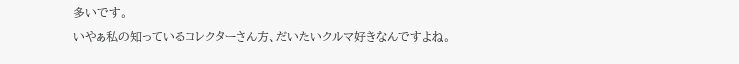多いです。
いやぁ私の知っているコレクターさん方、だいたいクルマ好きなんですよね。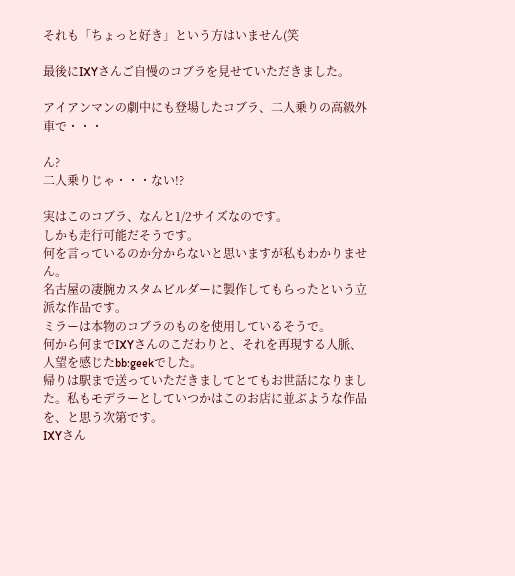それも「ちょっと好き」という方はいません(笑

最後にIXYさんご自慢のコブラを見せていただきました。

アイアンマンの劇中にも登場したコブラ、二人乗りの高級外車で・・・

ん?
二人乗りじゃ・・・ない!?

実はこのコブラ、なんと1/2サイズなのです。
しかも走行可能だそうです。
何を言っているのか分からないと思いますが私もわかりません。
名古屋の凄腕カスタムビルダーに製作してもらったという立派な作品です。
ミラーは本物のコブラのものを使用しているそうで。
何から何までIXYさんのこだわりと、それを再現する人脈、人望を感じたbb:geekでした。
帰りは駅まで送っていただきましてとてもお世話になりました。私もモデラーとしていつかはこのお店に並ぶような作品を、と思う次第です。
IXYさん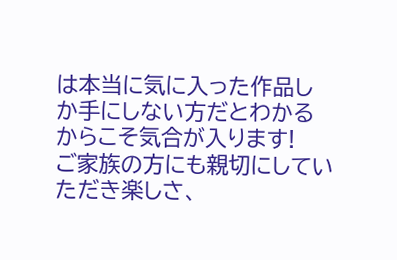は本当に気に入った作品しか手にしない方だとわかるからこそ気合が入ります!
ご家族の方にも親切にしていただき楽しさ、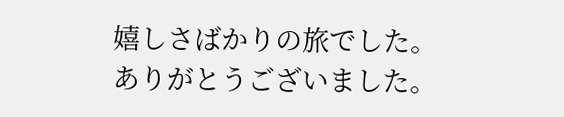嬉しさばかりの旅でした。
ありがとうございました。